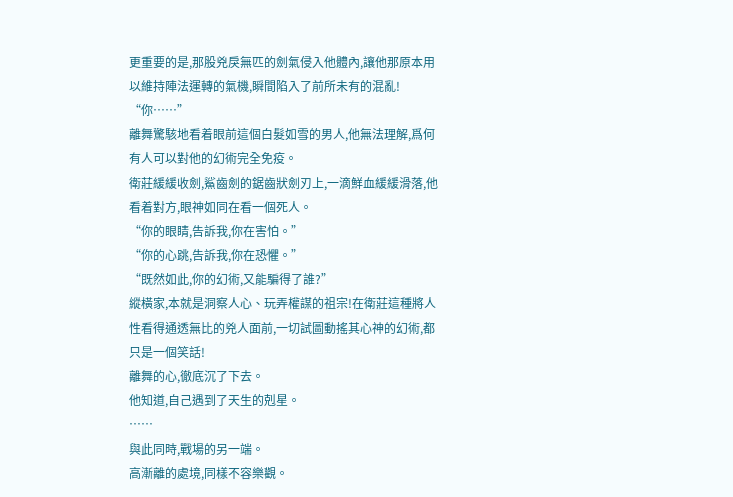更重要的是,那股兇戾無匹的劍氣侵入他體內,讓他那原本用以維持陣法運轉的氣機,瞬間陷入了前所未有的混亂!
“你……”
離舞驚駭地看着眼前這個白髮如雪的男人,他無法理解,爲何有人可以對他的幻術完全免疫。
衛莊緩緩收劍,鯊齒劍的鋸齒狀劍刃上,一滴鮮血緩緩滑落,他看着對方,眼神如同在看一個死人。
“你的眼睛,告訴我,你在害怕。”
“你的心跳,告訴我,你在恐懼。”
“既然如此,你的幻術,又能騙得了誰?”
縱橫家,本就是洞察人心、玩弄權謀的祖宗!在衛莊這種將人性看得通透無比的兇人面前,一切試圖動搖其心神的幻術,都只是一個笑話!
離舞的心,徹底沉了下去。
他知道,自己遇到了天生的剋星。
……
與此同時,戰場的另一端。
高漸離的處境,同樣不容樂觀。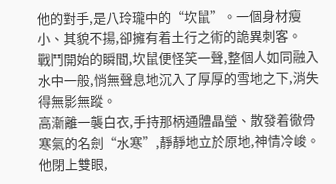他的對手,是八玲瓏中的“坎鼠”。一個身材瘦小、其貌不揚,卻擁有着土行之術的詭異刺客。
戰鬥開始的瞬間,坎鼠便怪笑一聲,整個人如同融入水中一般,悄無聲息地沉入了厚厚的雪地之下,消失得無影無蹤。
高漸離一襲白衣,手持那柄通體晶瑩、散發着徹骨寒氣的名劍“水寒”,靜靜地立於原地,神情冷峻。
他閉上雙眼,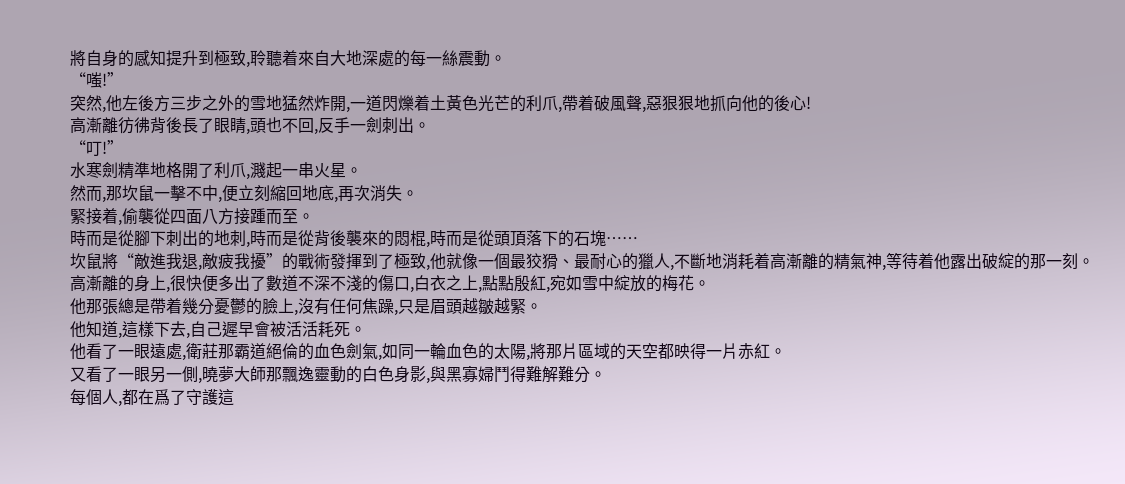將自身的感知提升到極致,聆聽着來自大地深處的每一絲震動。
“嗤!”
突然,他左後方三步之外的雪地猛然炸開,一道閃爍着土黃色光芒的利爪,帶着破風聲,惡狠狠地抓向他的後心!
高漸離彷彿背後長了眼睛,頭也不回,反手一劍刺出。
“叮!”
水寒劍精準地格開了利爪,濺起一串火星。
然而,那坎鼠一擊不中,便立刻縮回地底,再次消失。
緊接着,偷襲從四面八方接踵而至。
時而是從腳下刺出的地刺,時而是從背後襲來的悶棍,時而是從頭頂落下的石塊……
坎鼠將“敵進我退,敵疲我擾”的戰術發揮到了極致,他就像一個最狡猾、最耐心的獵人,不斷地消耗着高漸離的精氣神,等待着他露出破綻的那一刻。
高漸離的身上,很快便多出了數道不深不淺的傷口,白衣之上,點點殷紅,宛如雪中綻放的梅花。
他那張總是帶着幾分憂鬱的臉上,沒有任何焦躁,只是眉頭越皺越緊。
他知道,這樣下去,自己遲早會被活活耗死。
他看了一眼遠處,衛莊那霸道絕倫的血色劍氣,如同一輪血色的太陽,將那片區域的天空都映得一片赤紅。
又看了一眼另一側,曉夢大師那飄逸靈動的白色身影,與黑寡婦鬥得難解難分。
每個人,都在爲了守護這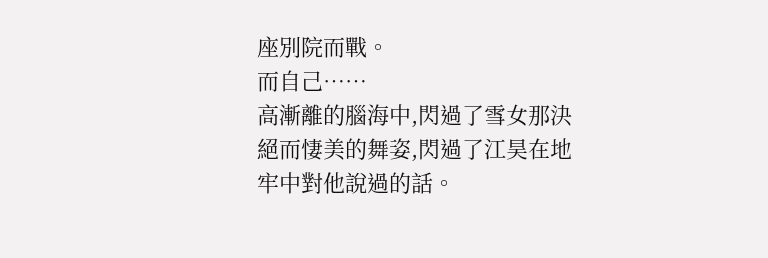座別院而戰。
而自己……
高漸離的腦海中,閃過了雪女那決絕而悽美的舞姿,閃過了江昊在地牢中對他說過的話。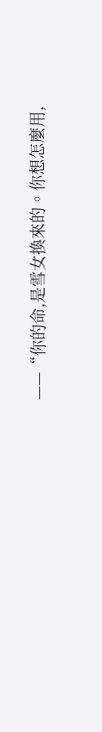——“你的命,是雪女換來的。你想怎麼用,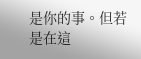是你的事。但若是在這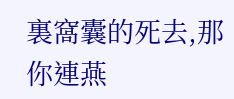裏窩囊的死去,那你連燕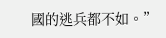國的逃兵都不如。”